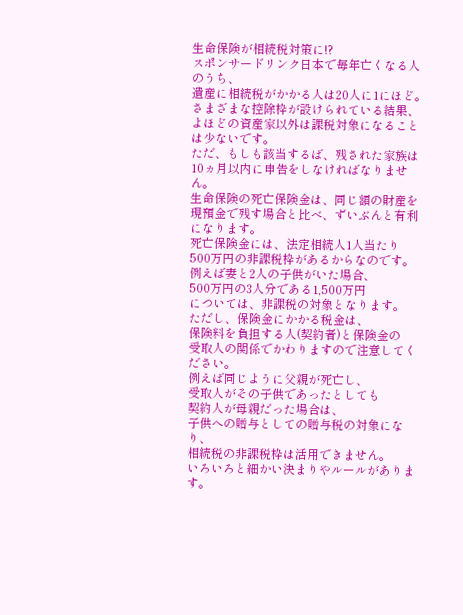生命保険が相続税対策に!?
スポンサードリンク日本で毎年亡くなる人のうち、
遺産に相続税がかかる人は20人に1にほど。
さまざまな控除枠が設けられている結果、
よほどの資産家以外は課税対象になることは少ないです。
ただ、もしも該当するば、残された家族は
10ヵ月以内に申告をしなければなりません。
生命保険の死亡保険金は、同じ額の財産を
現預金で残す場合と比べ、ずいぶんと有利になります。
死亡保険金には、法定相続人1人当たり
500万円の非課税枠があるからなのです。
例えば妻と2人の子供がいた場合、
500万円の3人分である1,500万円
については、非課税の対象となります。
ただし、保険金にかかる税金は、
保険料を負担する人(契約者)と保険金の
受取人の関係でかわりますので注意してください。
例えば同じように父親が死亡し、
受取人がその子供であったとしても
契約人が母親だった場合は、
子供への贈与としての贈与税の対象になり、
相続税の非課税枠は活用できません。
いろいろと細かい決まりやルールがあります。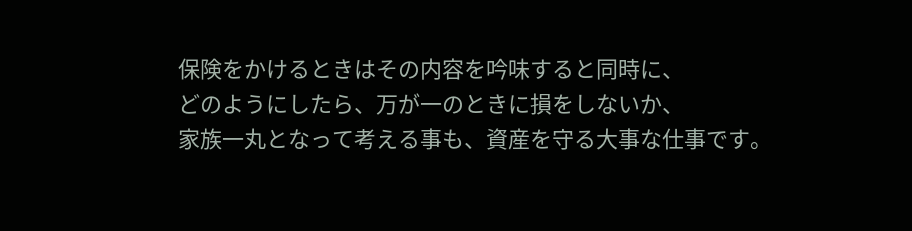保険をかけるときはその内容を吟味すると同時に、
どのようにしたら、万が一のときに損をしないか、
家族一丸となって考える事も、資産を守る大事な仕事です。